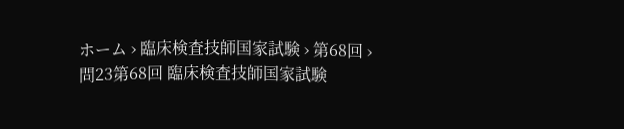ホーム › 臨床検査技師国家試験 › 第68回 › 問23第68回 臨床検査技師国家試験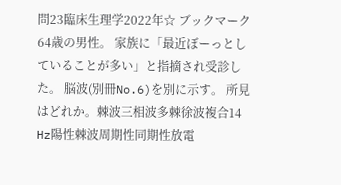問23臨床生理学2022年☆ ブックマーク64歳の男性。 家族に「最近ぼーっとしていることが多い」と指摘され受診した。 脳波(別冊No.6)を別に示す。 所見はどれか。棘波三相波多棘徐波複合14 Hz陽性棘波周期性同期性放電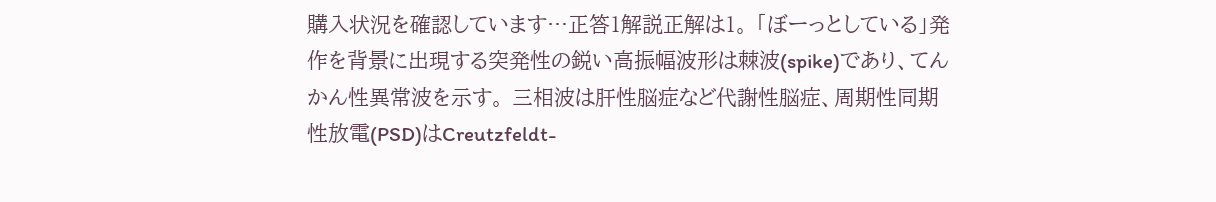購入状況を確認しています…正答1解説正解は1。 「ぼーっとしている」発作を背景に出現する突発性の鋭い高振幅波形は棘波(spike)であり、てんかん性異常波を示す。 三相波は肝性脳症など代謝性脳症、周期性同期性放電(PSD)はCreutzfeldt-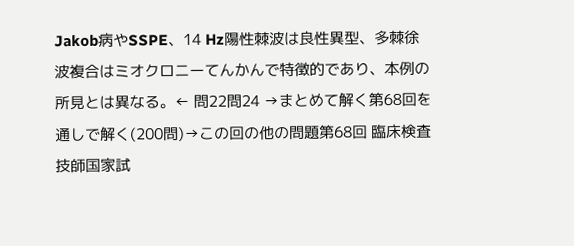Jakob病やSSPE、14 Hz陽性棘波は良性異型、多棘徐波複合はミオクロニーてんかんで特徴的であり、本例の所見とは異なる。← 問22問24 →まとめて解く第68回を通しで解く(200問)→この回の他の問題第68回 臨床検査技師国家試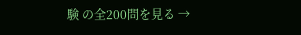験 の全200問を見る →